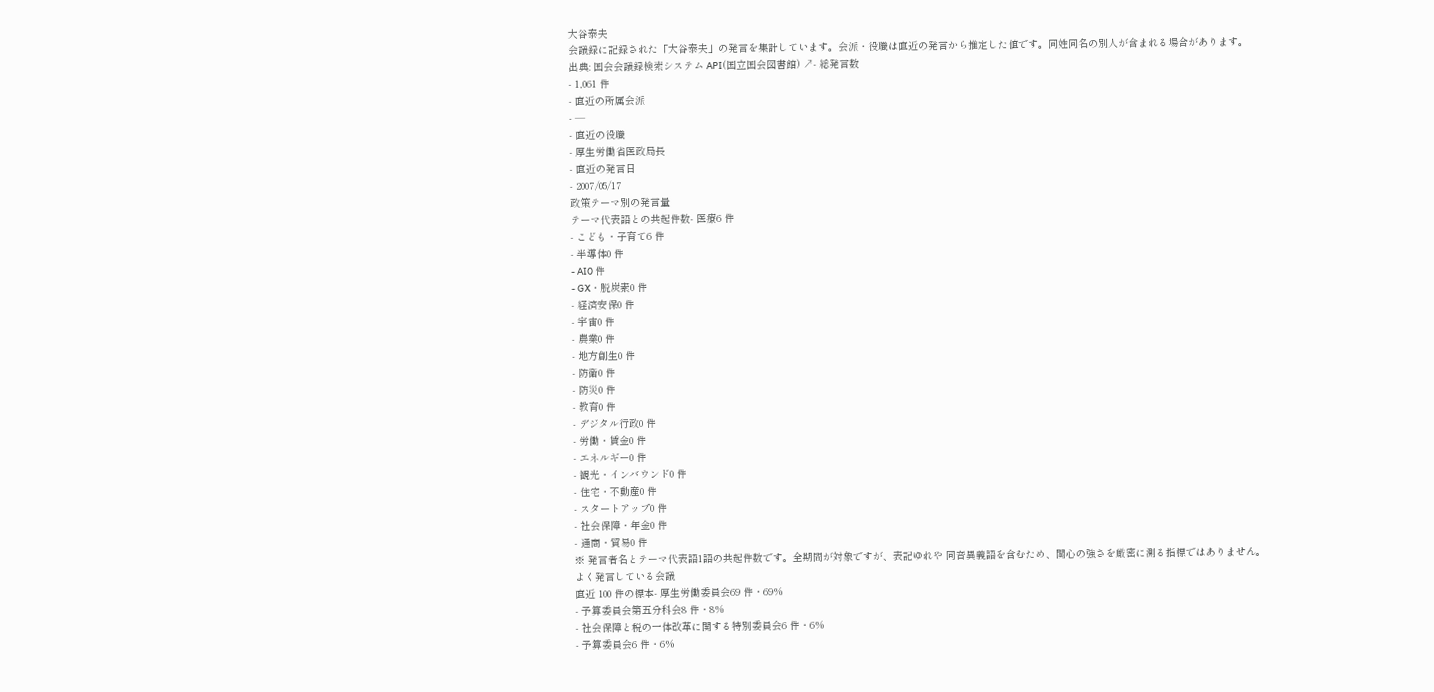大谷泰夫
会議録に記録された「大谷泰夫」の発言を集計しています。会派・役職は直近の発言から推定した値です。同姓同名の別人が含まれる場合があります。
出典: 国会会議録検索システム API(国立国会図書館) ↗- 総発言数
- 1,061 件
- 直近の所属会派
- —
- 直近の役職
- 厚生労働省医政局長
- 直近の発言日
- 2007/05/17
政策テーマ別の発言量
テーマ代表語との共起件数- 医療6 件
- こども・子育て6 件
- 半導体0 件
- AI0 件
- GX・脱炭素0 件
- 経済安保0 件
- 宇宙0 件
- 農業0 件
- 地方創生0 件
- 防衛0 件
- 防災0 件
- 教育0 件
- デジタル行政0 件
- 労働・賃金0 件
- エネルギー0 件
- 観光・インバウンド0 件
- 住宅・不動産0 件
- スタートアップ0 件
- 社会保障・年金0 件
- 通商・貿易0 件
※ 発言者名とテーマ代表語1語の共起件数です。全期間が対象ですが、表記ゆれや 同音異義語を含むため、関心の強さを厳密に測る指標ではありません。
よく発言している会議
直近 100 件の標本- 厚生労働委員会69 件・69%
- 予算委員会第五分科会8 件・8%
- 社会保障と税の一体改革に関する特別委員会6 件・6%
- 予算委員会6 件・6%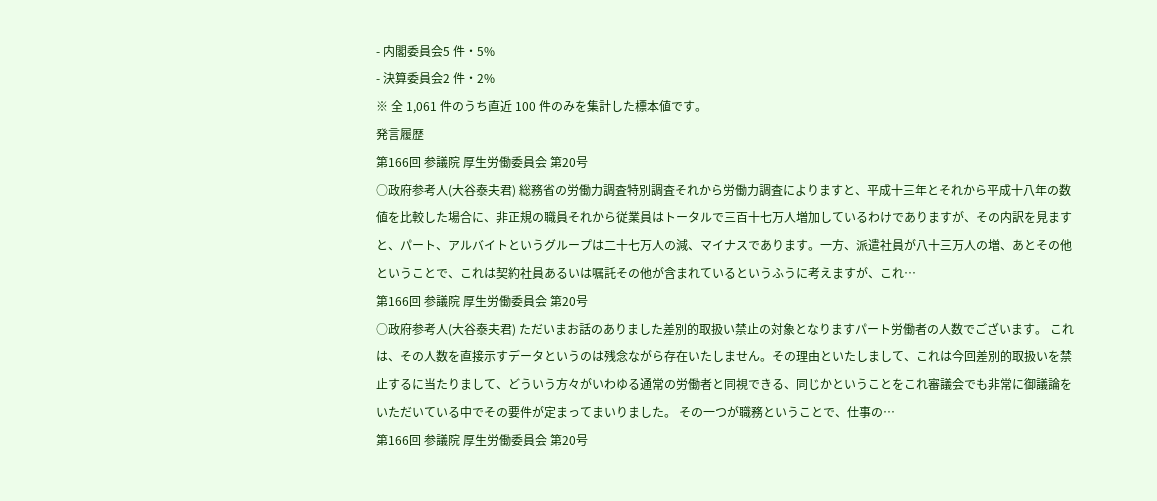- 内閣委員会5 件・5%
- 決算委員会2 件・2%
※ 全 1,061 件のうち直近 100 件のみを集計した標本値です。
発言履歴
第166回 参議院 厚生労働委員会 第20号
○政府参考人(大谷泰夫君) 総務省の労働力調査特別調査それから労働力調査によりますと、平成十三年とそれから平成十八年の数値を比較した場合に、非正規の職員それから従業員はトータルで三百十七万人増加しているわけでありますが、その内訳を見ますと、パート、アルバイトというグループは二十七万人の減、マイナスであります。一方、派遣社員が八十三万人の増、あとその他ということで、これは契約社員あるいは嘱託その他が含まれているというふうに考えますが、これ…
第166回 参議院 厚生労働委員会 第20号
○政府参考人(大谷泰夫君) ただいまお話のありました差別的取扱い禁止の対象となりますパート労働者の人数でございます。 これは、その人数を直接示すデータというのは残念ながら存在いたしません。その理由といたしまして、これは今回差別的取扱いを禁止するに当たりまして、どういう方々がいわゆる通常の労働者と同視できる、同じかということをこれ審議会でも非常に御議論をいただいている中でその要件が定まってまいりました。 その一つが職務ということで、仕事の…
第166回 参議院 厚生労働委員会 第20号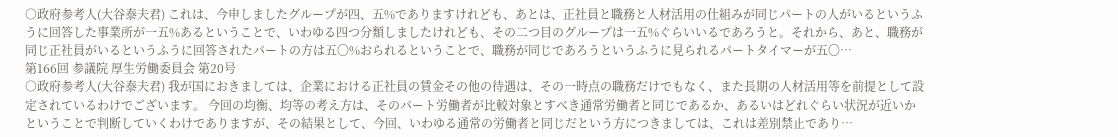○政府参考人(大谷泰夫君) これは、今申しましたグループが四、五%でありますけれども、あとは、正社員と職務と人材活用の仕組みが同じパートの人がいるというふうに回答した事業所が一五%あるということで、いわゆる四つ分類しましたけれども、その二つ目のグループは一五%ぐらいいるであろうと。それから、あと、職務が同じ正社員がいるというふうに回答されたパートの方は五〇%おられるということで、職務が同じであろうというふうに見られるパートタイマーが五〇…
第166回 参議院 厚生労働委員会 第20号
○政府参考人(大谷泰夫君) 我が国におきましては、企業における正社員の賃金その他の待遇は、その一時点の職務だけでもなく、また長期の人材活用等を前提として設定されているわけでございます。 今回の均衡、均等の考え方は、そのパート労働者が比較対象とすべき通常労働者と同じであるか、あるいはどれぐらい状況が近いかということで判断していくわけでありますが、その結果として、今回、いわゆる通常の労働者と同じだという方につきましては、これは差別禁止であり…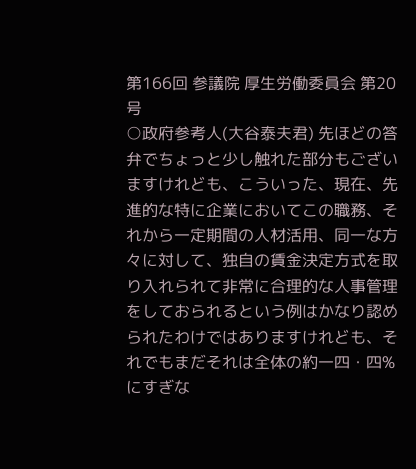第166回 参議院 厚生労働委員会 第20号
○政府参考人(大谷泰夫君) 先ほどの答弁でちょっと少し触れた部分もございますけれども、こういった、現在、先進的な特に企業においてこの職務、それから一定期間の人材活用、同一な方々に対して、独自の賃金決定方式を取り入れられて非常に合理的な人事管理をしておられるという例はかなり認められたわけではありますけれども、それでもまだそれは全体の約一四・四%にすぎな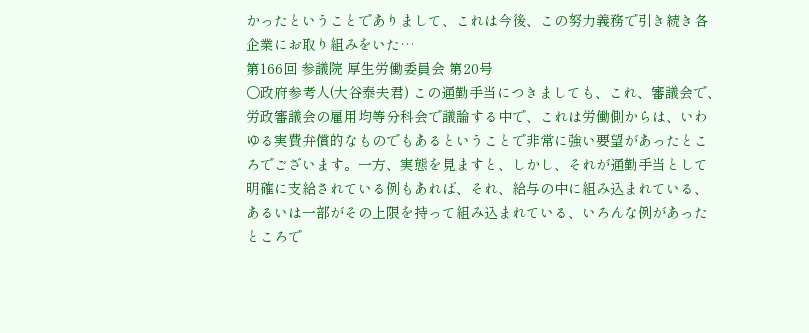かったということでありまして、これは今後、この努力義務で引き続き各企業にお取り組みをいた…
第166回 参議院 厚生労働委員会 第20号
○政府参考人(大谷泰夫君) この通勤手当につきましても、これ、審議会で、労政審議会の雇用均等分科会で議論する中で、これは労働側からは、いわゆる実費弁償的なものでもあるということで非常に強い要望があったところでございます。一方、実態を見ますと、しかし、それが通勤手当として明確に支給されている例もあれば、それ、給与の中に組み込まれている、あるいは一部がその上限を持って組み込まれている、いろんな例があったところで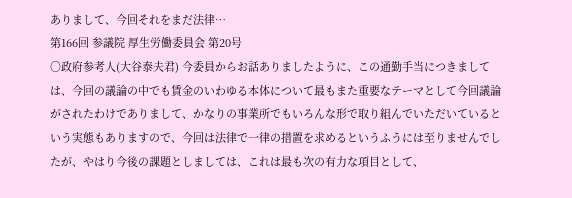ありまして、今回それをまだ法律…
第166回 参議院 厚生労働委員会 第20号
○政府参考人(大谷泰夫君) 今委員からお話ありましたように、この通勤手当につきましては、今回の議論の中でも賃金のいわゆる本体について最もまた重要なテーマとして今回議論がされたわけでありまして、かなりの事業所でもいろんな形で取り組んでいただいているという実態もありますので、今回は法律で一律の措置を求めるというふうには至りませんでしたが、やはり今後の課題としましては、これは最も次の有力な項目として、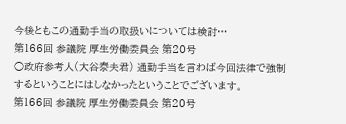今後ともこの通勤手当の取扱いについては検討…
第166回 参議院 厚生労働委員会 第20号
○政府参考人(大谷泰夫君) 通勤手当を言わば今回法律で強制するということにはしなかったということでございます。
第166回 参議院 厚生労働委員会 第20号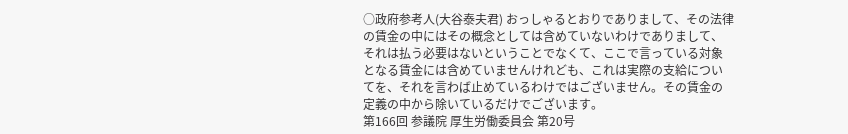○政府参考人(大谷泰夫君) おっしゃるとおりでありまして、その法律の賃金の中にはその概念としては含めていないわけでありまして、それは払う必要はないということでなくて、ここで言っている対象となる賃金には含めていませんけれども、これは実際の支給についてを、それを言わば止めているわけではございません。その賃金の定義の中から除いているだけでございます。
第166回 参議院 厚生労働委員会 第20号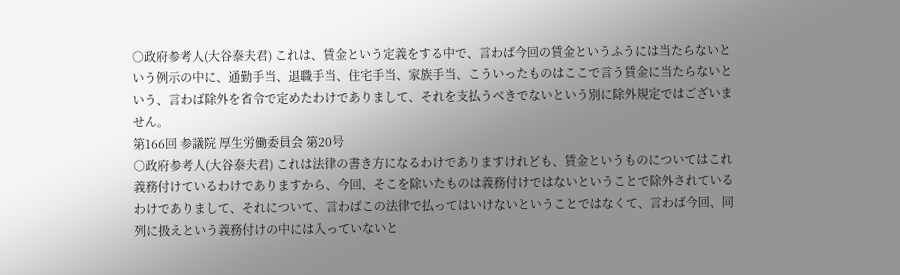○政府参考人(大谷泰夫君) これは、賃金という定義をする中で、言わば今回の賃金というふうには当たらないという例示の中に、通勤手当、退職手当、住宅手当、家族手当、こういったものはここで言う賃金に当たらないという、言わば除外を省令で定めたわけでありまして、それを支払うべきでないという別に除外規定ではございません。
第166回 参議院 厚生労働委員会 第20号
○政府参考人(大谷泰夫君) これは法律の書き方になるわけでありますけれども、賃金というものについてはこれ義務付けているわけでありますから、今回、そこを除いたものは義務付けではないということで除外されているわけでありまして、それについて、言わばこの法律で払ってはいけないということではなくて、言わば今回、同列に扱えという義務付けの中には入っていないと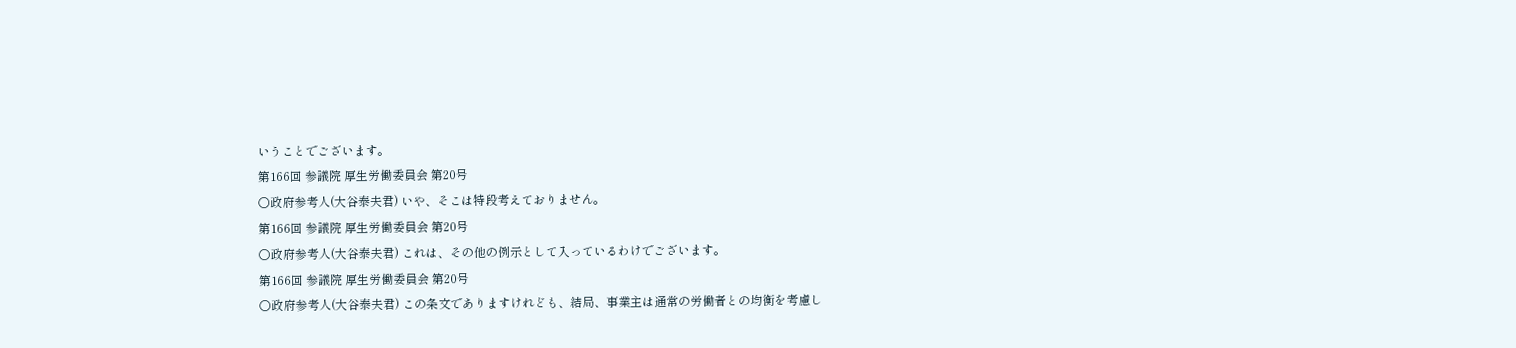いうことでございます。
第166回 参議院 厚生労働委員会 第20号
○政府参考人(大谷泰夫君) いや、そこは特段考えておりません。
第166回 参議院 厚生労働委員会 第20号
○政府参考人(大谷泰夫君) これは、その他の例示として入っているわけでございます。
第166回 参議院 厚生労働委員会 第20号
○政府参考人(大谷泰夫君) この条文でありますけれども、結局、事業主は通常の労働者との均衡を考慮し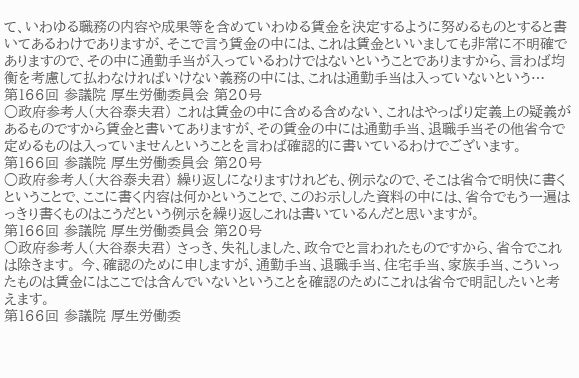て、いわゆる職務の内容や成果等を含めていわゆる賃金を決定するように努めるものとすると書いてあるわけでありますが、そこで言う賃金の中には、これは賃金といいましても非常に不明確でありますので、その中に通勤手当が入っているわけではないということでありますから、言わば均衡を考慮して払わなければいけない義務の中には、これは通勤手当は入っていないという…
第166回 参議院 厚生労働委員会 第20号
○政府参考人(大谷泰夫君) これは賃金の中に含める含めない、これはやっぱり定義上の疑義があるものですから賃金と書いてありますが、その賃金の中には通勤手当、退職手当その他省令で定めるものは入っていませんということを言わば確認的に書いているわけでございます。
第166回 参議院 厚生労働委員会 第20号
○政府参考人(大谷泰夫君) 繰り返しになりますけれども、例示なので、そこは省令で明快に書くということで、ここに書く内容は何かということで、このお示しした資料の中には、省令でもう一遍はっきり書くものはこうだという例示を繰り返しこれは書いているんだと思いますが。
第166回 参議院 厚生労働委員会 第20号
○政府参考人(大谷泰夫君) さっき、失礼しました、政令でと言われたものですから、省令でこれは除きます。 今、確認のために申しますが、通勤手当、退職手当、住宅手当、家族手当、こういったものは賃金にはここでは含んでいないということを確認のためにこれは省令で明記したいと考えます。
第166回 参議院 厚生労働委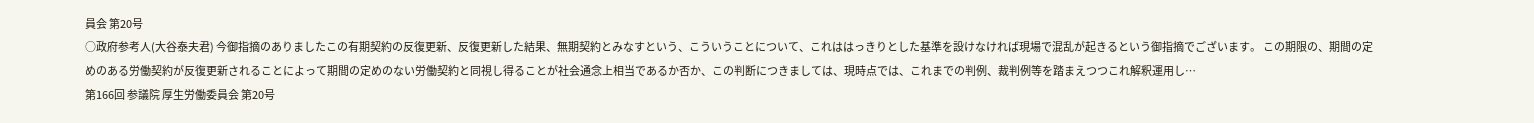員会 第20号
○政府参考人(大谷泰夫君) 今御指摘のありましたこの有期契約の反復更新、反復更新した結果、無期契約とみなすという、こういうことについて、これははっきりとした基準を設けなければ現場で混乱が起きるという御指摘でございます。 この期限の、期間の定めのある労働契約が反復更新されることによって期間の定めのない労働契約と同視し得ることが社会通念上相当であるか否か、この判断につきましては、現時点では、これまでの判例、裁判例等を踏まえつつこれ解釈運用し…
第166回 参議院 厚生労働委員会 第20号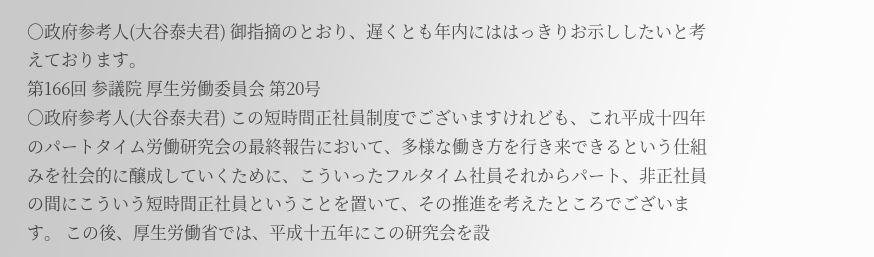○政府参考人(大谷泰夫君) 御指摘のとおり、遅くとも年内にははっきりお示ししたいと考えております。
第166回 参議院 厚生労働委員会 第20号
○政府参考人(大谷泰夫君) この短時間正社員制度でございますけれども、これ平成十四年のパートタイム労働研究会の最終報告において、多様な働き方を行き来できるという仕組みを社会的に醸成していくために、こういったフルタイム社員それからパート、非正社員の間にこういう短時間正社員ということを置いて、その推進を考えたところでございます。 この後、厚生労働省では、平成十五年にこの研究会を設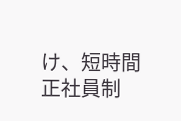け、短時間正社員制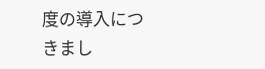度の導入につきまし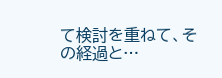て検討を重ねて、その経過と…